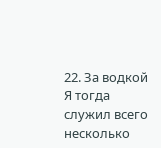22. За водкой
Я тогда служил всего несколько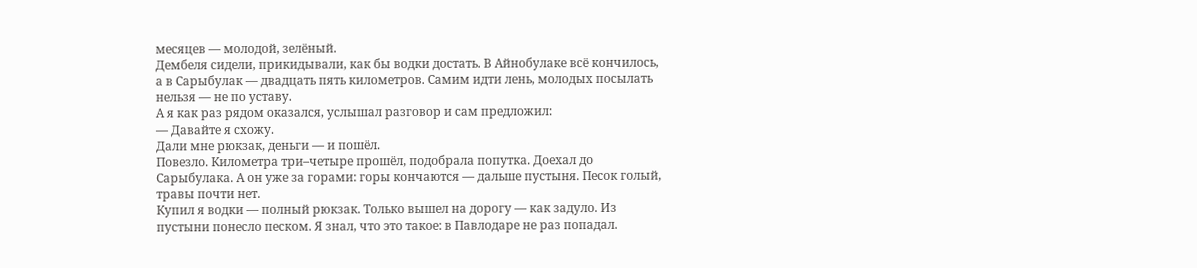месяцев — молодой, зелёный.
Дембеля сидели, прикидывали, как бы водки достать. В Айнобулаке всё кончилось, а в Сарыбулак — двадцать пять километров. Самим идти лень, молодых посылать нельзя — не по уставу.
А я как раз рядом оказался, услышал разговор и сам предложил:
— Давайте я схожу.
Дали мне рюкзак, деньги — и пошёл.
Повезло. Километра три–четыре прошёл, подобрала попутка. Доехал до Сарыбулака. А он уже за горами: горы кончаются — дальше пустыня. Песок голый, травы почти нет.
Купил я водки — полный рюкзак. Только вышел на дорогу — как задуло. Из пустыни понесло песком. Я знал, что это такое: в Павлодаре не раз попадал.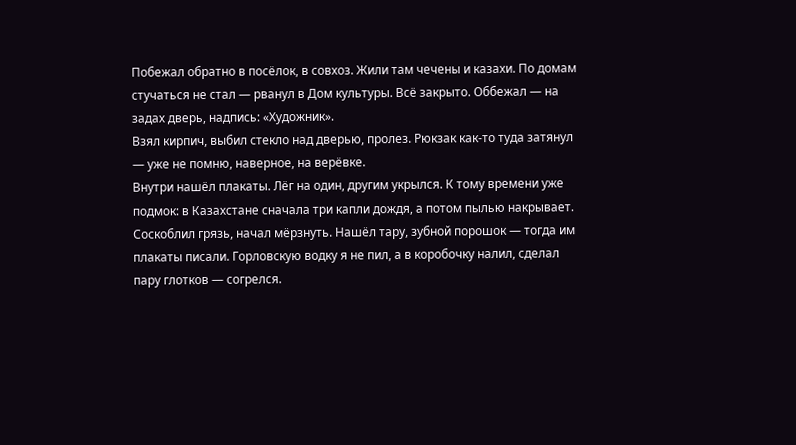Побежал обратно в посёлок, в совхоз. Жили там чечены и казахи. По домам стучаться не стал — рванул в Дом культуры. Всё закрыто. Оббежал — на задах дверь, надпись: «Художник».
Взял кирпич, выбил стекло над дверью, пролез. Рюкзак как-то туда затянул — уже не помню, наверное, на верёвке.
Внутри нашёл плакаты. Лёг на один, другим укрылся. К тому времени уже подмок: в Казахстане сначала три капли дождя, а потом пылью накрывает.
Соскоблил грязь, начал мёрзнуть. Нашёл тару, зубной порошок — тогда им плакаты писали. Горловскую водку я не пил, а в коробочку налил, сделал пару глотков — согрелся.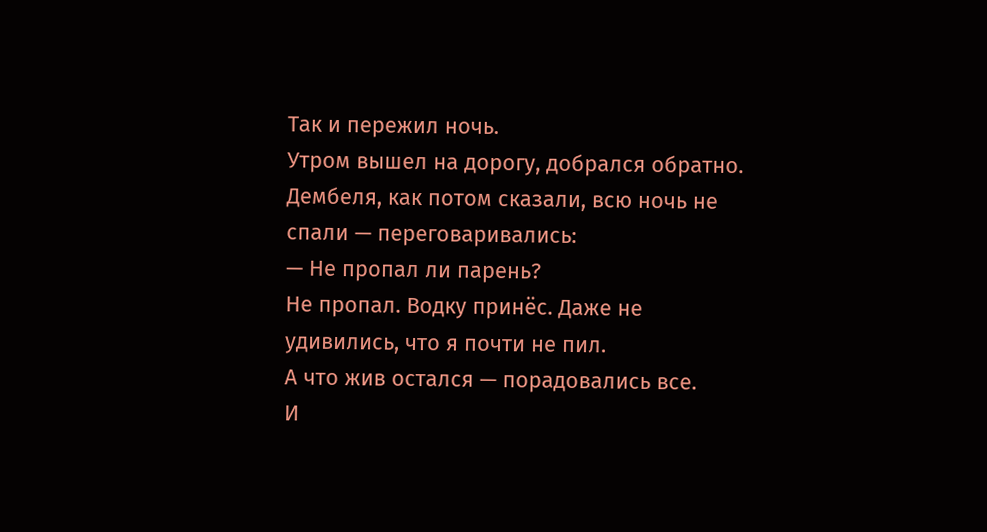Так и пережил ночь.
Утром вышел на дорогу, добрался обратно.
Дембеля, как потом сказали, всю ночь не спали — переговаривались:
— Не пропал ли парень?
Не пропал. Водку принёс. Даже не удивились, что я почти не пил.
А что жив остался — порадовались все.
И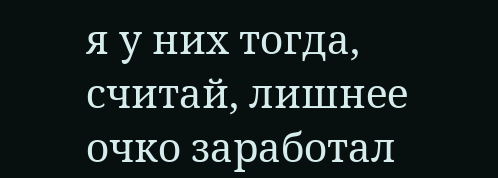я у них тогда, считай, лишнее очко заработал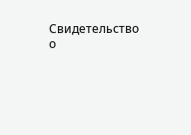Свидетельство о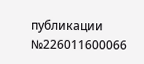публикации №226011600066